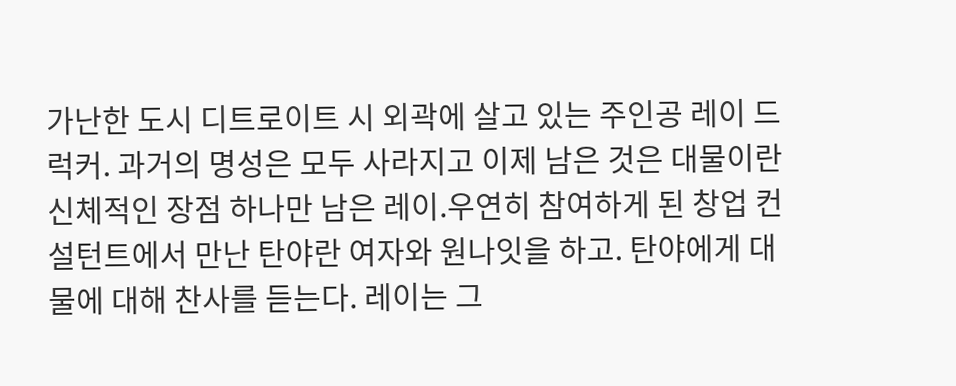가난한 도시 디트로이트 시 외곽에 살고 있는 주인공 레이 드럭커. 과거의 명성은 모두 사라지고 이제 남은 것은 대물이란 신체적인 장점 하나만 남은 레이.우연히 참여하게 된 창업 컨설턴트에서 만난 탄야란 여자와 원나잇을 하고. 탄야에게 대물에 대해 찬사를 듣는다. 레이는 그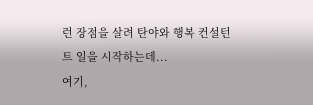런 장점을 살려 탄야와 행복 컨설턴트 일을 시작하는데...
여기,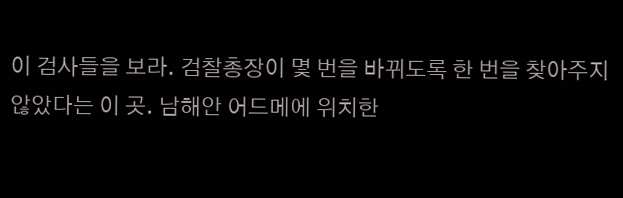이 검사들을 보라. 검찰총장이 몇 번을 바뀌도록 한 번을 찾아주지 않았다는 이 곳. 남해안 어드메에 위치한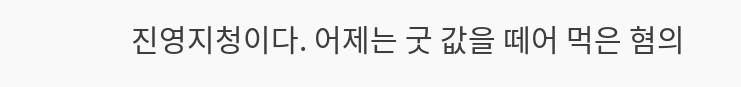진영지청이다. 어제는 굿 값을 떼어 먹은 혐의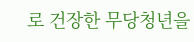로 건장한 무당청년을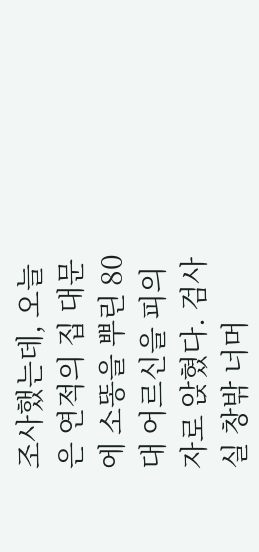조사했는데, 오늘은 연적의 집 대문에 소똥을 뿌린 80대 어르신을 피의자로 앉혔다. 검사실 창밖 너머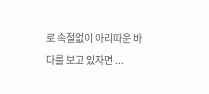로 속절없이 아리따운 바다를 보고 있자면 ...